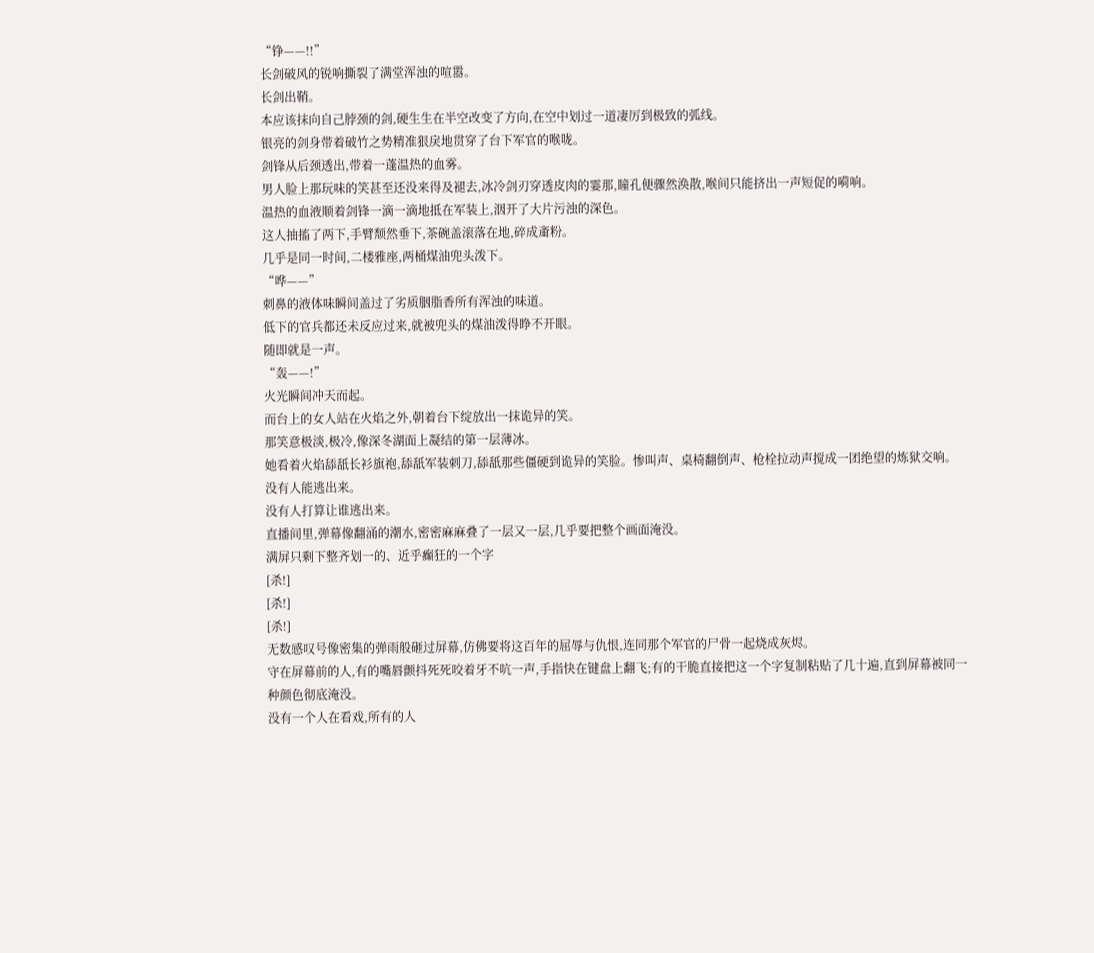“铮——!!”
长剑破风的锐响撕裂了满堂浑浊的喧嚣。
长剑出鞘。
本应该抹向自己脖颈的剑,硬生生在半空改变了方向,在空中划过一道凄厉到极致的弧线。
银亮的剑身带着破竹之势精准狠戾地贯穿了台下军官的喉咙。
剑锋从后颈透出,带着一蓬温热的血雾。
男人脸上那玩味的笑甚至还没来得及褪去,冰冷剑刃穿透皮肉的霎那,瞳孔便骤然涣散,喉间只能挤出一声短促的嗬响。
温热的血液顺着剑锋一滴一滴地抵在军装上,洇开了大片污浊的深色。
这人抽搐了两下,手臂颓然垂下,茶碗盖滚落在地,碎成齑粉。
几乎是同一时间,二楼雅座,两桶煤油兜头泼下。
“哗——”
刺鼻的液体味瞬间盖过了劣质胭脂香所有浑浊的味道。
低下的官兵都还未反应过来,就被兜头的煤油泼得睁不开眼。
随即就是一声。
“轰——!”
火光瞬间冲天而起。
而台上的女人站在火焰之外,朝着台下绽放出一抹诡异的笑。
那笑意极淡,极冷,像深冬湖面上凝结的第一层薄冰。
她看着火焰舔舐长衫旗袍,舔舐军装刺刀,舔舐那些僵硬到诡异的笑脸。惨叫声、桌椅翻倒声、枪栓拉动声搅成一团绝望的炼狱交响。
没有人能逃出来。
没有人打算让谁逃出来。
直播间里,弹幕像翻涌的潮水,密密麻麻叠了一层又一层,几乎要把整个画面淹没。
满屏只剩下整齐划一的、近乎癫狂的一个字
[杀!]
[杀!]
[杀!]
无数感叹号像密集的弹雨般砸过屏幕,仿佛要将这百年的屈辱与仇恨,连同那个军官的尸骨一起烧成灰烬。
守在屏幕前的人,有的嘴唇颤抖死死咬着牙不吭一声,手指快在键盘上翻飞;有的干脆直接把这一个字复制粘贴了几十遍,直到屏幕被同一种颜色彻底淹没。
没有一个人在看戏,所有的人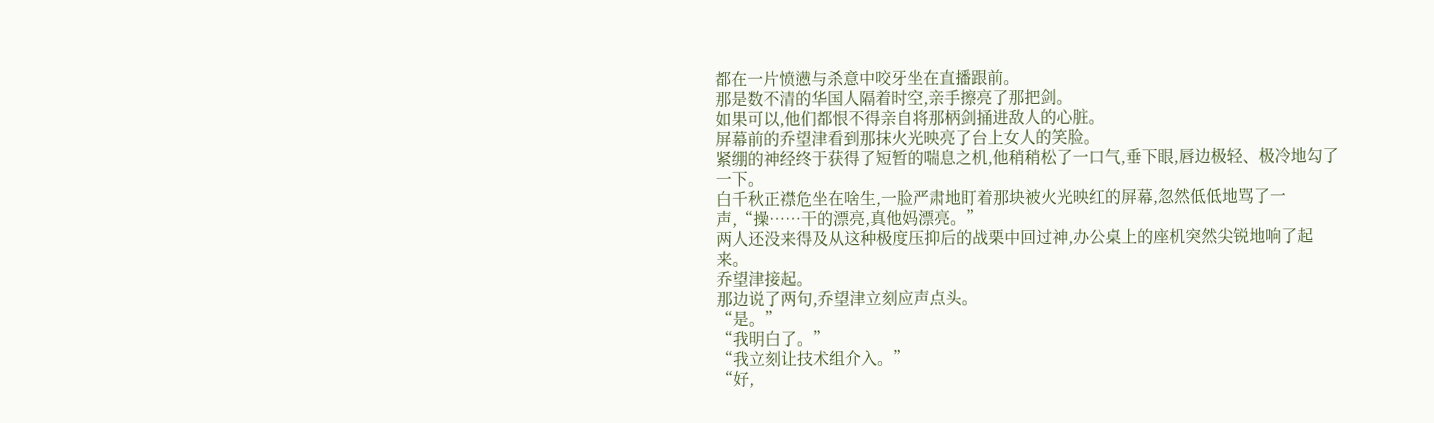都在一片愤懑与杀意中咬牙坐在直播跟前。
那是数不清的华国人隔着时空,亲手擦亮了那把剑。
如果可以,他们都恨不得亲自将那柄剑捅进敌人的心脏。
屏幕前的乔望津看到那抹火光映亮了台上女人的笑脸。
紧绷的神经终于获得了短暂的喘息之机,他稍稍松了一口气,垂下眼,唇边极轻、极冷地勾了一下。
白千秋正襟危坐在啥生,一脸严肃地盯着那块被火光映红的屏幕,忽然低低地骂了一声,“操……干的漂亮,真他妈漂亮。”
两人还没来得及从这种极度压抑后的战栗中回过神,办公桌上的座机突然尖锐地响了起来。
乔望津接起。
那边说了两句,乔望津立刻应声点头。
“是。”
“我明白了。”
“我立刻让技术组介入。”
“好,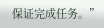保证完成任务。”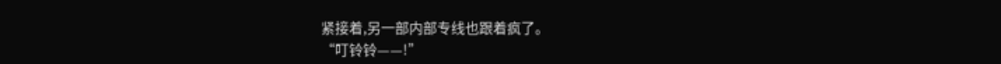紧接着,另一部内部专线也跟着疯了。
“叮铃铃——!”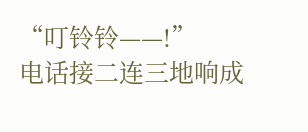“叮铃铃——!”
电话接二连三地响成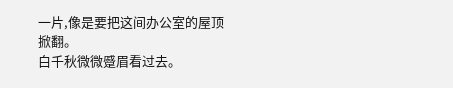一片,像是要把这间办公室的屋顶掀翻。
白千秋微微蹙眉看过去。